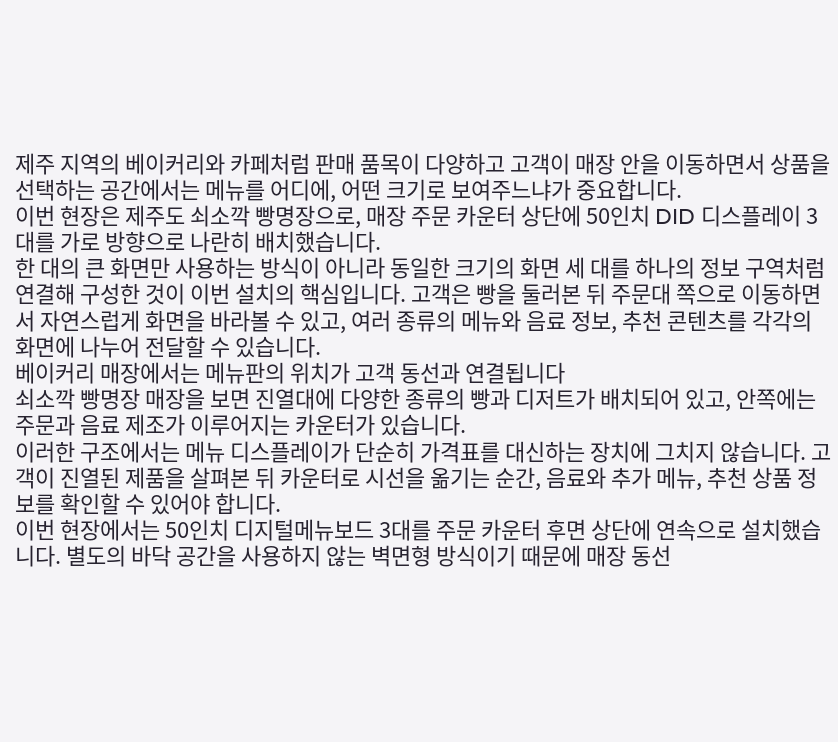제주 지역의 베이커리와 카페처럼 판매 품목이 다양하고 고객이 매장 안을 이동하면서 상품을 선택하는 공간에서는 메뉴를 어디에, 어떤 크기로 보여주느냐가 중요합니다.
이번 현장은 제주도 쇠소깍 빵명장으로, 매장 주문 카운터 상단에 50인치 DID 디스플레이 3대를 가로 방향으로 나란히 배치했습니다.
한 대의 큰 화면만 사용하는 방식이 아니라 동일한 크기의 화면 세 대를 하나의 정보 구역처럼 연결해 구성한 것이 이번 설치의 핵심입니다. 고객은 빵을 둘러본 뒤 주문대 쪽으로 이동하면서 자연스럽게 화면을 바라볼 수 있고, 여러 종류의 메뉴와 음료 정보, 추천 콘텐츠를 각각의 화면에 나누어 전달할 수 있습니다.
베이커리 매장에서는 메뉴판의 위치가 고객 동선과 연결됩니다
쇠소깍 빵명장 매장을 보면 진열대에 다양한 종류의 빵과 디저트가 배치되어 있고, 안쪽에는 주문과 음료 제조가 이루어지는 카운터가 있습니다.
이러한 구조에서는 메뉴 디스플레이가 단순히 가격표를 대신하는 장치에 그치지 않습니다. 고객이 진열된 제품을 살펴본 뒤 카운터로 시선을 옮기는 순간, 음료와 추가 메뉴, 추천 상품 정보를 확인할 수 있어야 합니다.
이번 현장에서는 50인치 디지털메뉴보드 3대를 주문 카운터 후면 상단에 연속으로 설치했습니다. 별도의 바닥 공간을 사용하지 않는 벽면형 방식이기 때문에 매장 동선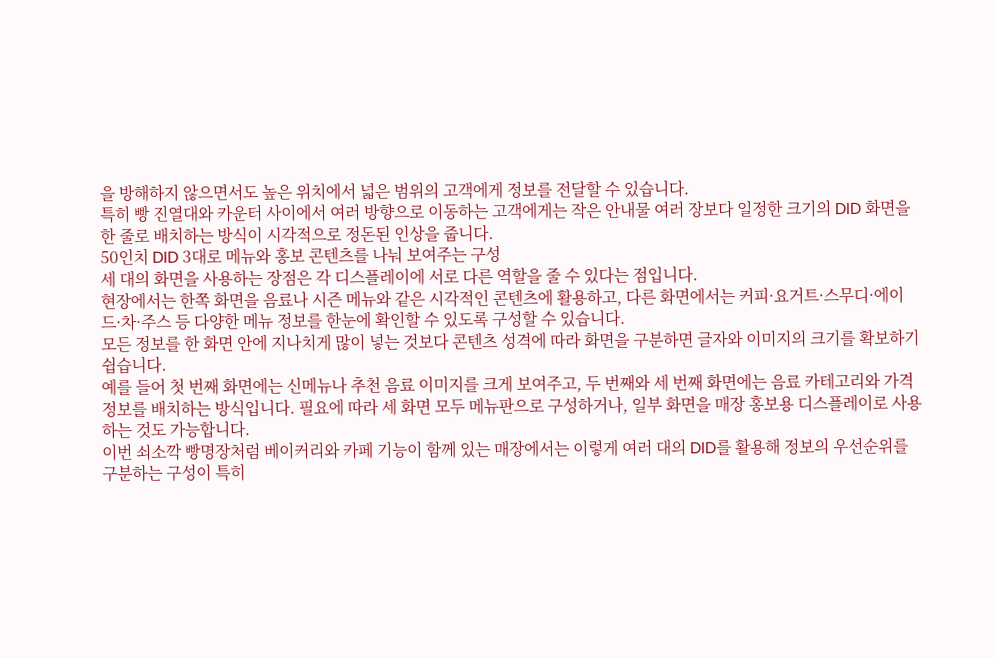을 방해하지 않으면서도 높은 위치에서 넓은 범위의 고객에게 정보를 전달할 수 있습니다.
특히 빵 진열대와 카운터 사이에서 여러 방향으로 이동하는 고객에게는 작은 안내물 여러 장보다 일정한 크기의 DID 화면을 한 줄로 배치하는 방식이 시각적으로 정돈된 인상을 줍니다.
50인치 DID 3대로 메뉴와 홍보 콘텐츠를 나눠 보여주는 구성
세 대의 화면을 사용하는 장점은 각 디스플레이에 서로 다른 역할을 줄 수 있다는 점입니다.
현장에서는 한쪽 화면을 음료나 시즌 메뉴와 같은 시각적인 콘텐츠에 활용하고, 다른 화면에서는 커피·요거트·스무디·에이드·차·주스 등 다양한 메뉴 정보를 한눈에 확인할 수 있도록 구성할 수 있습니다.
모든 정보를 한 화면 안에 지나치게 많이 넣는 것보다 콘텐츠 성격에 따라 화면을 구분하면 글자와 이미지의 크기를 확보하기 쉽습니다.
예를 들어 첫 번째 화면에는 신메뉴나 추천 음료 이미지를 크게 보여주고, 두 번째와 세 번째 화면에는 음료 카테고리와 가격 정보를 배치하는 방식입니다. 필요에 따라 세 화면 모두 메뉴판으로 구성하거나, 일부 화면을 매장 홍보용 디스플레이로 사용하는 것도 가능합니다.
이번 쇠소깍 빵명장처럼 베이커리와 카페 기능이 함께 있는 매장에서는 이렇게 여러 대의 DID를 활용해 정보의 우선순위를 구분하는 구성이 특히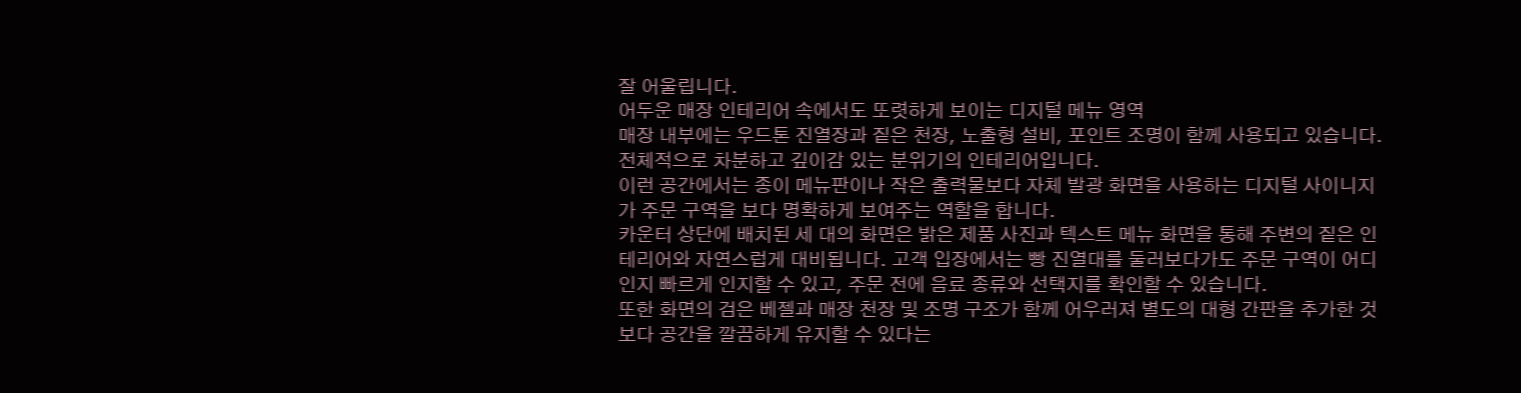잘 어울립니다.
어두운 매장 인테리어 속에서도 또렷하게 보이는 디지털 메뉴 영역
매장 내부에는 우드톤 진열장과 짙은 천장, 노출형 설비, 포인트 조명이 함께 사용되고 있습니다. 전체적으로 차분하고 깊이감 있는 분위기의 인테리어입니다.
이런 공간에서는 종이 메뉴판이나 작은 출력물보다 자체 발광 화면을 사용하는 디지털 사이니지가 주문 구역을 보다 명확하게 보여주는 역할을 합니다.
카운터 상단에 배치된 세 대의 화면은 밝은 제품 사진과 텍스트 메뉴 화면을 통해 주변의 짙은 인테리어와 자연스럽게 대비됩니다. 고객 입장에서는 빵 진열대를 둘러보다가도 주문 구역이 어디인지 빠르게 인지할 수 있고, 주문 전에 음료 종류와 선택지를 확인할 수 있습니다.
또한 화면의 검은 베젤과 매장 천장 및 조명 구조가 함께 어우러져 별도의 대형 간판을 추가한 것보다 공간을 깔끔하게 유지할 수 있다는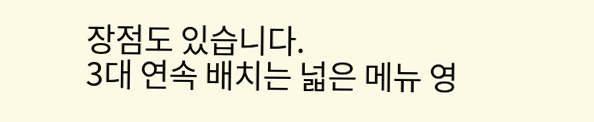장점도 있습니다.
3대 연속 배치는 넓은 메뉴 영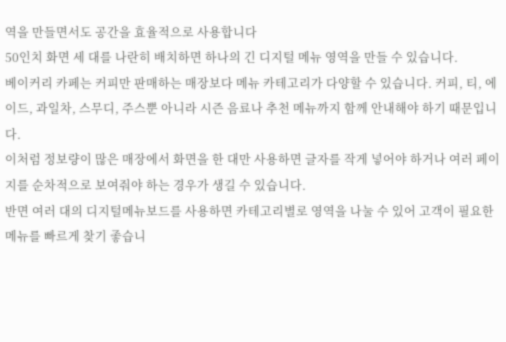역을 만들면서도 공간을 효율적으로 사용합니다
50인치 화면 세 대를 나란히 배치하면 하나의 긴 디지털 메뉴 영역을 만들 수 있습니다.
베이커리 카페는 커피만 판매하는 매장보다 메뉴 카테고리가 다양할 수 있습니다. 커피, 티, 에이드, 과일차, 스무디, 주스뿐 아니라 시즌 음료나 추천 메뉴까지 함께 안내해야 하기 때문입니다.
이처럼 정보량이 많은 매장에서 화면을 한 대만 사용하면 글자를 작게 넣어야 하거나 여러 페이지를 순차적으로 보여줘야 하는 경우가 생길 수 있습니다.
반면 여러 대의 디지털메뉴보드를 사용하면 카테고리별로 영역을 나눌 수 있어 고객이 필요한 메뉴를 빠르게 찾기 좋습니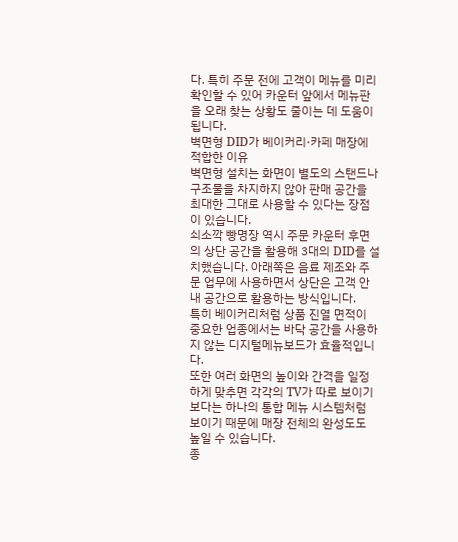다. 특히 주문 전에 고객이 메뉴를 미리 확인할 수 있어 카운터 앞에서 메뉴판을 오래 찾는 상황도 줄이는 데 도움이 됩니다.
벽면형 DID가 베이커리·카페 매장에 적합한 이유
벽면형 설치는 화면이 별도의 스탠드나 구조물을 차지하지 않아 판매 공간을 최대한 그대로 사용할 수 있다는 장점이 있습니다.
쇠소깍 빵명장 역시 주문 카운터 후면의 상단 공간을 활용해 3대의 DID를 설치했습니다. 아래쪽은 음료 제조와 주문 업무에 사용하면서 상단은 고객 안내 공간으로 활용하는 방식입니다.
특히 베이커리처럼 상품 진열 면적이 중요한 업종에서는 바닥 공간을 사용하지 않는 디지털메뉴보드가 효율적입니다.
또한 여러 화면의 높이와 간격을 일정하게 맞추면 각각의 TV가 따로 보이기보다는 하나의 통합 메뉴 시스템처럼 보이기 때문에 매장 전체의 완성도도 높일 수 있습니다.
종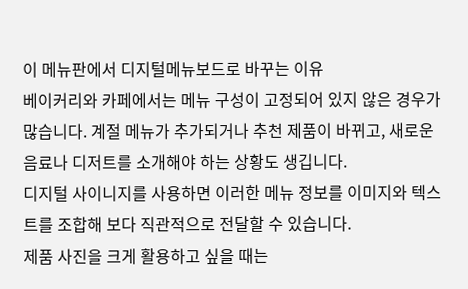이 메뉴판에서 디지털메뉴보드로 바꾸는 이유
베이커리와 카페에서는 메뉴 구성이 고정되어 있지 않은 경우가 많습니다. 계절 메뉴가 추가되거나 추천 제품이 바뀌고, 새로운 음료나 디저트를 소개해야 하는 상황도 생깁니다.
디지털 사이니지를 사용하면 이러한 메뉴 정보를 이미지와 텍스트를 조합해 보다 직관적으로 전달할 수 있습니다.
제품 사진을 크게 활용하고 싶을 때는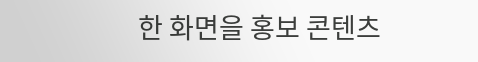한 화면을 홍보 콘텐츠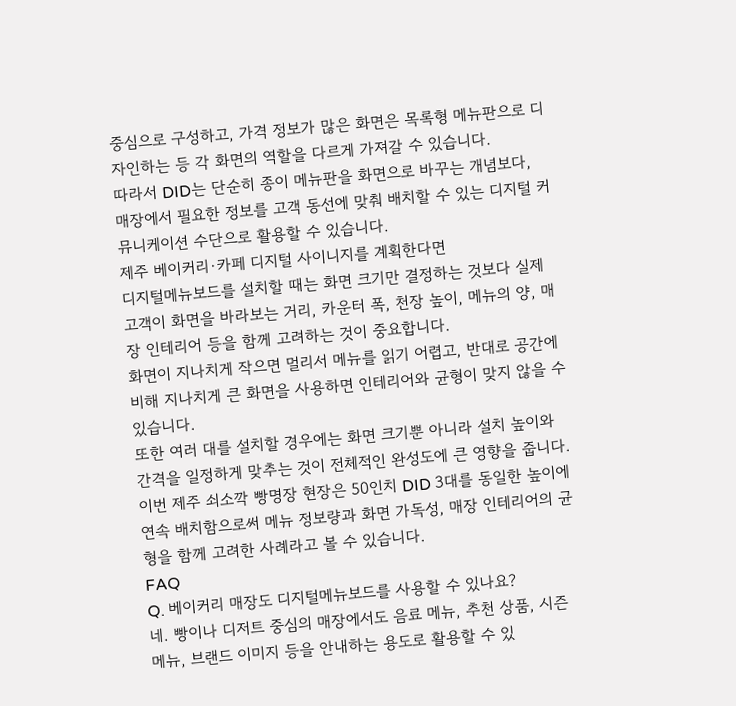중심으로 구성하고, 가격 정보가 많은 화면은 목록형 메뉴판으로 디자인하는 등 각 화면의 역할을 다르게 가져갈 수 있습니다.
따라서 DID는 단순히 종이 메뉴판을 화면으로 바꾸는 개념보다, 매장에서 필요한 정보를 고객 동선에 맞춰 배치할 수 있는 디지털 커뮤니케이션 수단으로 활용할 수 있습니다.
제주 베이커리·카페 디지털 사이니지를 계획한다면
디지털메뉴보드를 설치할 때는 화면 크기만 결정하는 것보다 실제 고객이 화면을 바라보는 거리, 카운터 폭, 천장 높이, 메뉴의 양, 매장 인테리어 등을 함께 고려하는 것이 중요합니다.
화면이 지나치게 작으면 멀리서 메뉴를 읽기 어렵고, 반대로 공간에 비해 지나치게 큰 화면을 사용하면 인테리어와 균형이 맞지 않을 수 있습니다.
또한 여러 대를 설치할 경우에는 화면 크기뿐 아니라 설치 높이와 간격을 일정하게 맞추는 것이 전체적인 완성도에 큰 영향을 줍니다.
이번 제주 쇠소깍 빵명장 현장은 50인치 DID 3대를 동일한 높이에 연속 배치함으로써 메뉴 정보량과 화면 가독성, 매장 인테리어의 균형을 함께 고려한 사례라고 볼 수 있습니다.
FAQ
Q. 베이커리 매장도 디지털메뉴보드를 사용할 수 있나요?
네. 빵이나 디저트 중심의 매장에서도 음료 메뉴, 추천 상품, 시즌 메뉴, 브랜드 이미지 등을 안내하는 용도로 활용할 수 있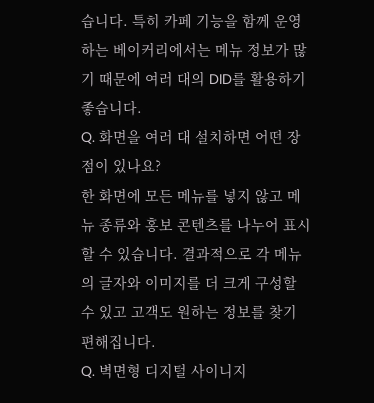습니다. 특히 카페 기능을 함께 운영하는 베이커리에서는 메뉴 정보가 많기 때문에 여러 대의 DID를 활용하기 좋습니다.
Q. 화면을 여러 대 설치하면 어떤 장점이 있나요?
한 화면에 모든 메뉴를 넣지 않고 메뉴 종류와 홍보 콘텐츠를 나누어 표시할 수 있습니다. 결과적으로 각 메뉴의 글자와 이미지를 더 크게 구성할 수 있고 고객도 원하는 정보를 찾기 편해집니다.
Q. 벽면형 디지털 사이니지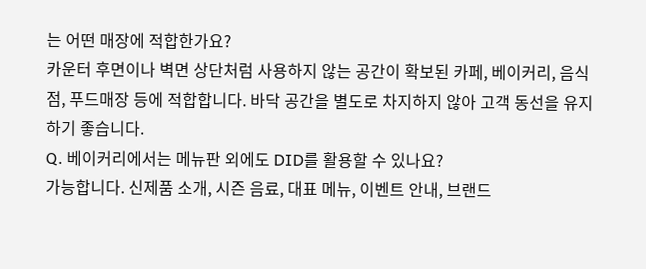는 어떤 매장에 적합한가요?
카운터 후면이나 벽면 상단처럼 사용하지 않는 공간이 확보된 카페, 베이커리, 음식점, 푸드매장 등에 적합합니다. 바닥 공간을 별도로 차지하지 않아 고객 동선을 유지하기 좋습니다.
Q. 베이커리에서는 메뉴판 외에도 DID를 활용할 수 있나요?
가능합니다. 신제품 소개, 시즌 음료, 대표 메뉴, 이벤트 안내, 브랜드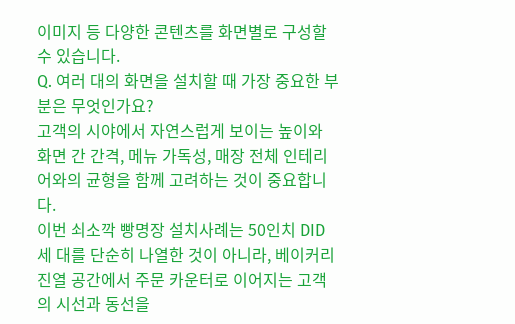이미지 등 다양한 콘텐츠를 화면별로 구성할 수 있습니다.
Q. 여러 대의 화면을 설치할 때 가장 중요한 부분은 무엇인가요?
고객의 시야에서 자연스럽게 보이는 높이와 화면 간 간격, 메뉴 가독성, 매장 전체 인테리어와의 균형을 함께 고려하는 것이 중요합니다.
이번 쇠소깍 빵명장 설치사례는 50인치 DID 세 대를 단순히 나열한 것이 아니라, 베이커리 진열 공간에서 주문 카운터로 이어지는 고객의 시선과 동선을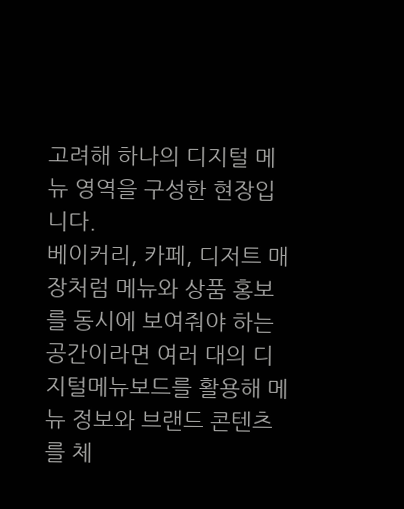고려해 하나의 디지털 메뉴 영역을 구성한 현장입니다.
베이커리, 카페, 디저트 매장처럼 메뉴와 상품 홍보를 동시에 보여줘야 하는 공간이라면 여러 대의 디지털메뉴보드를 활용해 메뉴 정보와 브랜드 콘텐츠를 체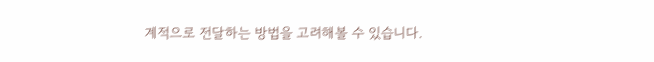계적으로 전달하는 방법을 고려해볼 수 있습니다.